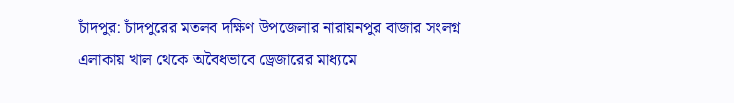চাঁদপুর: চাঁদপুরের মতলব দক্ষিণ উপজেলার নারায়নপুর বাজার সংলগ্ন এলাকায় খাল থেকে অবৈধভাবে ড্রেজারের মাধ্যমে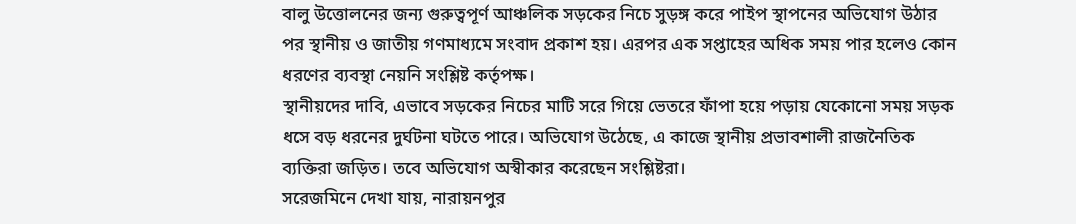বালু উত্তোলনের জন্য গুরুত্বপূর্ণ আঞ্চলিক সড়কের নিচে সুড়ঙ্গ করে পাইপ স্থাপনের অভিযোগ উঠার পর স্থানীয় ও জাতীয় গণমাধ্যমে সংবাদ প্রকাশ হয়। এরপর এক সপ্তাহের অধিক সময় পার হলেও কোন ধরণের ব্যবস্থা নেয়নি সংশ্লিষ্ট কর্তৃপক্ষ।
স্থানীয়দের দাবি, এভাবে সড়কের নিচের মাটি সরে গিয়ে ভেতরে ফাঁপা হয়ে পড়ায় যেকোনো সময় সড়ক ধসে বড় ধরনের দুর্ঘটনা ঘটতে পারে। অভিযোগ উঠেছে, এ কাজে স্থানীয় প্রভাবশালী রাজনৈতিক ব্যক্তিরা জড়িত। তবে অভিযোগ অস্বীকার করেছেন সংশ্লিষ্টরা।
সরেজমিনে দেখা যায়, নারায়নপুর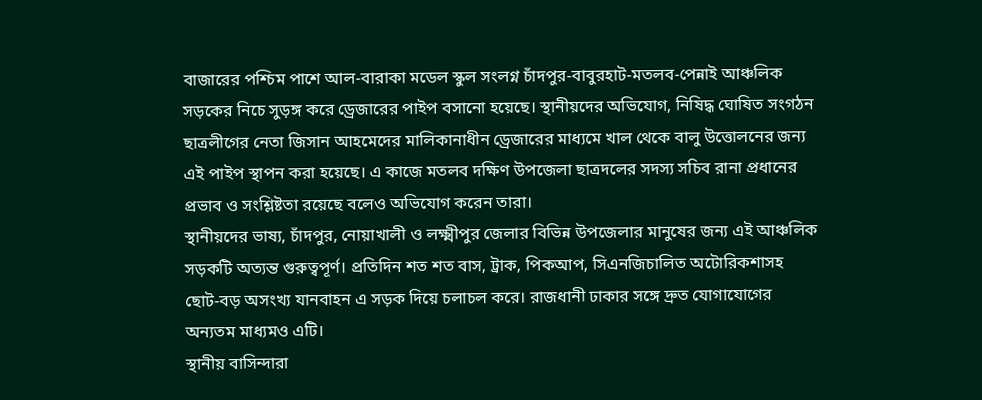বাজারের পশ্চিম পাশে আল-বারাকা মডেল স্কুল সংলগ্ন চাঁদপুর-বাবুরহাট-মতলব-পেন্নাই আঞ্চলিক সড়কের নিচে সুড়ঙ্গ করে ড্রেজারের পাইপ বসানো হয়েছে। স্থানীয়দের অভিযোগ, নিষিদ্ধ ঘোষিত সংগঠন ছাত্রলীগের নেতা জিসান আহমেদের মালিকানাধীন ড্রেজারের মাধ্যমে খাল থেকে বালু উত্তোলনের জন্য এই পাইপ স্থাপন করা হয়েছে। এ কাজে মতলব দক্ষিণ উপজেলা ছাত্রদলের সদস্য সচিব রানা প্রধানের প্রভাব ও সংশ্লিষ্টতা রয়েছে বলেও অভিযোগ করেন তারা।
স্থানীয়দের ভাষ্য, চাঁদপুর, নোয়াখালী ও লক্ষ্মীপুর জেলার বিভিন্ন উপজেলার মানুষের জন্য এই আঞ্চলিক সড়কটি অত্যন্ত গুরুত্বপূর্ণ। প্রতিদিন শত শত বাস, ট্রাক, পিকআপ, সিএনজিচালিত অটোরিকশাসহ ছোট-বড় অসংখ্য যানবাহন এ সড়ক দিয়ে চলাচল করে। রাজধানী ঢাকার সঙ্গে দ্রুত যোগাযোগের অন্যতম মাধ্যমও এটি।
স্থানীয় বাসিন্দারা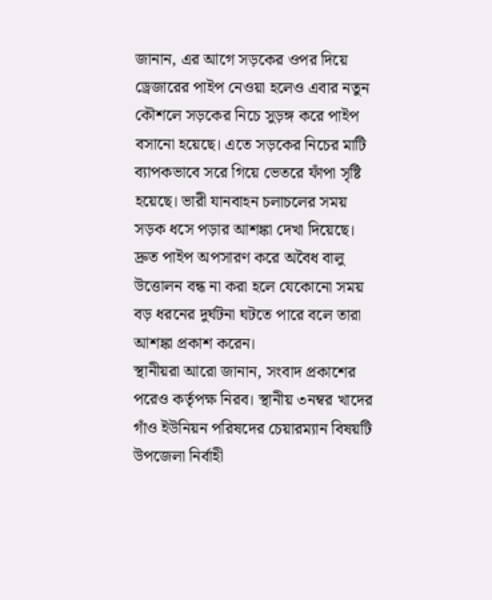জানান, এর আগে সড়কের ওপর দিয়ে ড্রেজারের পাইপ নেওয়া হলেও এবার নতুন কৌশলে সড়কের নিচে সুড়ঙ্গ করে পাইপ বসানো হয়েছে। এতে সড়কের নিচের মাটি ব্যাপকভাবে সরে গিয়ে ভেতরে ফাঁপা সৃষ্টি হয়েছে। ভারী যানবাহন চলাচলের সময় সড়ক ধসে পড়ার আশঙ্কা দেখা দিয়েছে। দ্রুত পাইপ অপসারণ করে অবৈধ বালু উত্তোলন বন্ধ না করা হলে যেকোনো সময় বড় ধরনের দুর্ঘটনা ঘটতে পারে বলে তারা আশঙ্কা প্রকাশ করেন।
স্থানীয়রা আরো জানান, সংবাদ প্রকাশের পরেও কর্তৃপক্ষ নিরব। স্থানীয় ৩নম্বর খাদের গাঁও ইউনিয়ন পরিষদের চেয়ারম্যান বিষয়টি উপজেলা নির্বাহী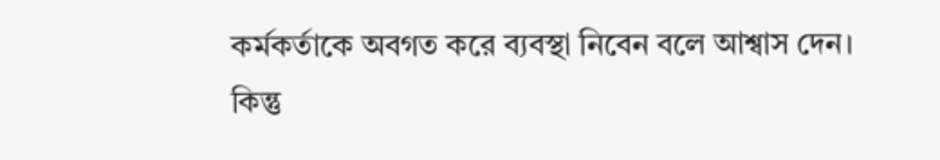কর্মকর্তাকে অবগত করে ব্যবস্থা নিবেন বলে আশ্বাস দেন। কিন্তু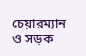চেয়ারম্যান ও সড়ক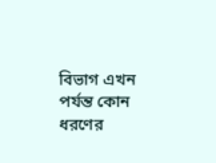বিভাগ এখন পর্যন্ত কোন ধরণের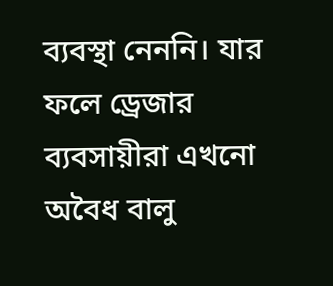ব্যবস্থা নেননি। যার ফলে ড্রেজার ব্যবসায়ীরা এখনো অবৈধ বালু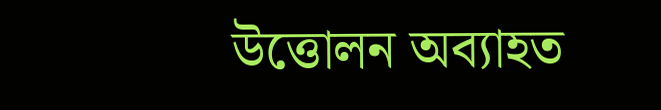উত্তোলন অব্যাহত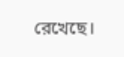রেখেছে।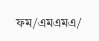ফম/এমএমএ/